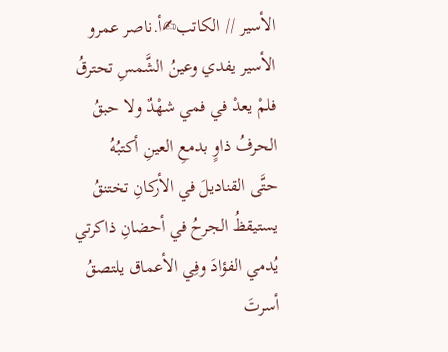الأسير // الكاتب✍أ.ناصر عمرو
الأسير يفدي وعينُ الشَّمسِ تحترقُ
فلمْ يعدْ في فمي شهْدٌ ولا حبقُ
الحرفُ ذاوٍ بدمعِ العينِ أكتبُهُ
حتَّى القناديلَ في الأركانِ تختنقُ
يستيقظُ الجرحُ في أحضانِ ذاكرتي
يُدمي الفؤادَ وفِي الأعماق يلتصقُ
أسرتَ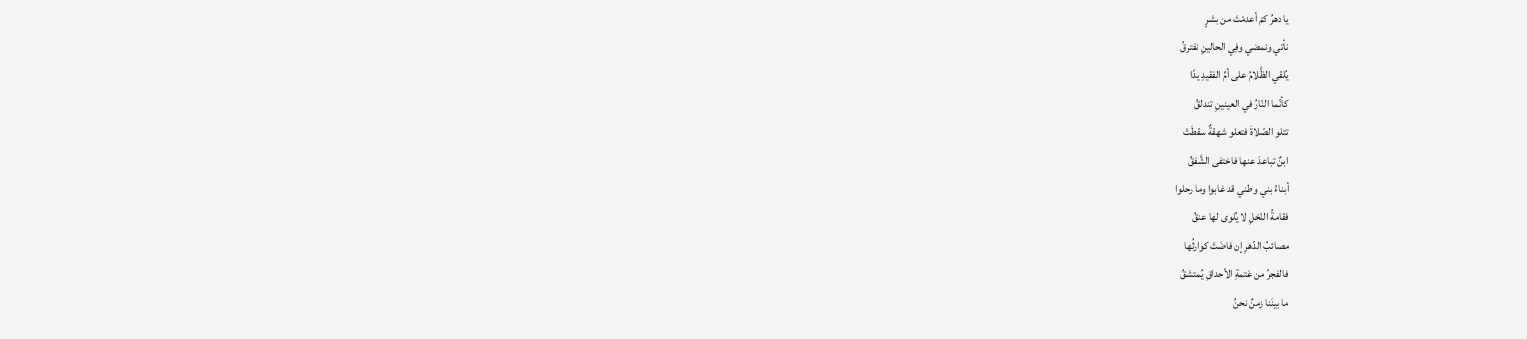يا دهرُ كمْ أعدمْتَ من بشرٍ
نأتي ونمضي وفِي الحالينِ نفترقُ
يُلقي الظَّلامُ على أمِّ الفقيدِ يدًا
كأنّما النّارُ في العينينِ تندلقُ
تتلو الصّلاةَ فتعلو شهقةٌ سقطَتْ
ابنٌ تباعدَ عنها فاختفى الشَّفقُ
أبناءُ بني وطني قد غابوا وما رحلوا
فقامةُ النّخلِ لا يُلوى لها عنقُ
مصائبُ الدّهرِ إن فاضَتْ كوارثُها
فالفجرُ من عَتمةِ الأحداقِ يُمتشقُ
ما بينَنا زمنٌ نحنُ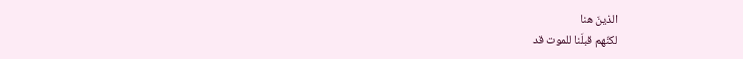الذينَ هنا
لكنّهم قبلَنا للموت قد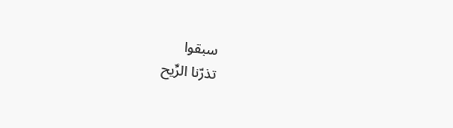سبقوا
تذرّنا الرِّيح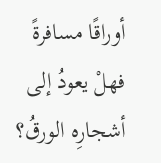أوراقًا مسافرةً
فهلْ يعودُ إلى أشجارِه الورقُ؟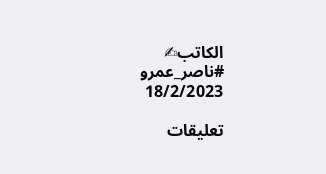الكاتب✍
#ناصر_عمرو
18/2/2023

تعليقات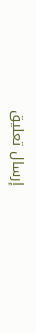إرسال تعليق